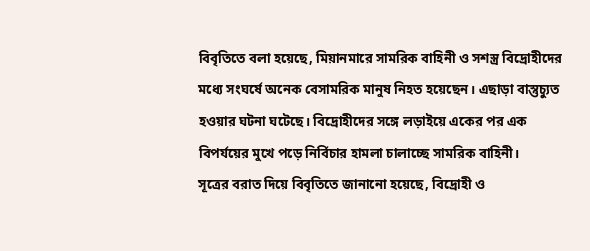বিবৃতিতে বলা হয়েছে, মিয়ানমারে সামরিক বাহিনী ও সশস্ত্র বিদ্রোহীদের মধ্যে সংঘর্ষে অনেক বেসামরিক মানুষ নিহত হয়েছেন। এছাড়া বাস্তুচ্যুত হওয়ার ঘটনা ঘটেছে। বিদ্রোহীদের সঙ্গে লড়াইয়ে একের পর এক বিপর্যয়ের মুখে পড়ে নির্বিচার হামলা চালাচ্ছে সামরিক বাহিনী।
সূত্রের বরাত দিয়ে বিবৃতিতে জানানো হয়েছে, বিদ্রোহী ও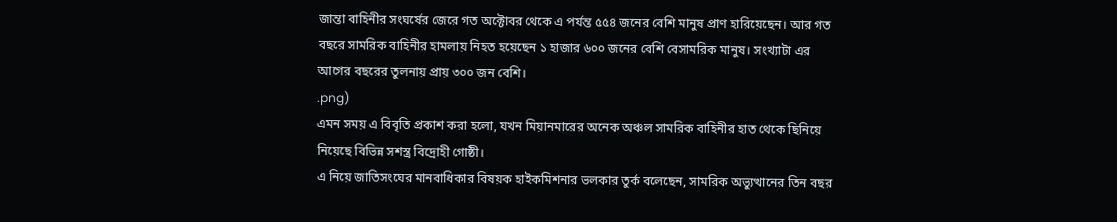জান্তা বাহিনীর সংঘর্ষের জেরে গত অক্টোবর থেকে এ পর্যন্ত ৫৫৪ জনের বেশি মানুষ প্রাণ হারিয়েছেন। আর গত বছরে সামরিক বাহিনীর হামলায় নিহত হয়েছেন ১ হাজার ৬০০ জনের বেশি বেসামরিক মানুষ। সংখ্যাটা এর আগের বছরের তুলনায় প্রায় ৩০০ জন বেশি।
.png)
এমন সময় এ বিবৃতি প্রকাশ করা হলো, যখন মিয়ানমারের অনেক অঞ্চল সামরিক বাহিনীর হাত থেকে ছিনিয়ে নিয়েছে বিভিন্ন সশস্ত্র বিদ্রোহী গোষ্ঠী।
এ নিয়ে জাতিসংঘের মানবাধিকার বিষয়ক হাইকমিশনার ভলকার তুর্ক বলেছেন, সামরিক অভ্যুত্থানের তিন বছর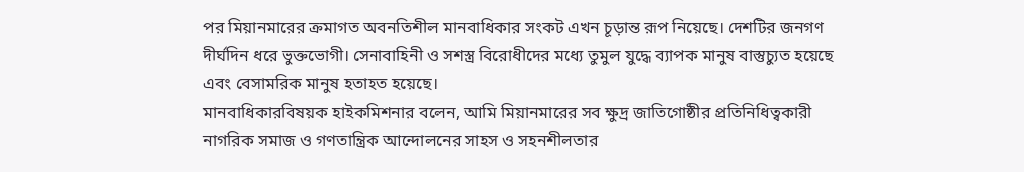পর মিয়ানমারের ক্রমাগত অবনতিশীল মানবাধিকার সংকট এখন চূড়ান্ত রূপ নিয়েছে। দেশটির জনগণ দীর্ঘদিন ধরে ভুক্তভোগী। সেনাবাহিনী ও সশস্ত্র বিরোধীদের মধ্যে তুমুল যুদ্ধে ব্যাপক মানুষ বাস্তুচ্যুত হয়েছে এবং বেসামরিক মানুষ হতাহত হয়েছে।
মানবাধিকারবিষয়ক হাইকমিশনার বলেন, আমি মিয়ানমারের সব ক্ষুদ্র জাতিগোষ্ঠীর প্রতিনিধিত্বকারী নাগরিক সমাজ ও গণতান্ত্রিক আন্দোলনের সাহস ও সহনশীলতার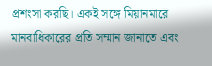প্রশংসা করছি। একই সঙ্গে মিয়ানমারে মানবাধিকারের প্রতি সম্মান জানাতে এবং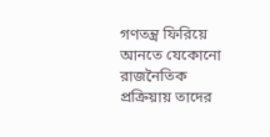গণতন্ত্র ফিরিয়ে আনতে যেকোনো রাজনৈতিক প্রক্রিয়ায় তাদের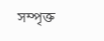সম্পৃক্ত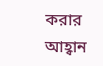করার আহ্বান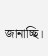জানাচ্ছি।